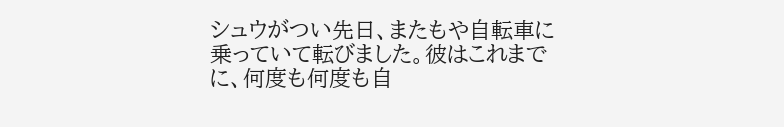シュウがつい先日、またもや自転車に乗っていて転びました。彼はこれまでに、何度も何度も自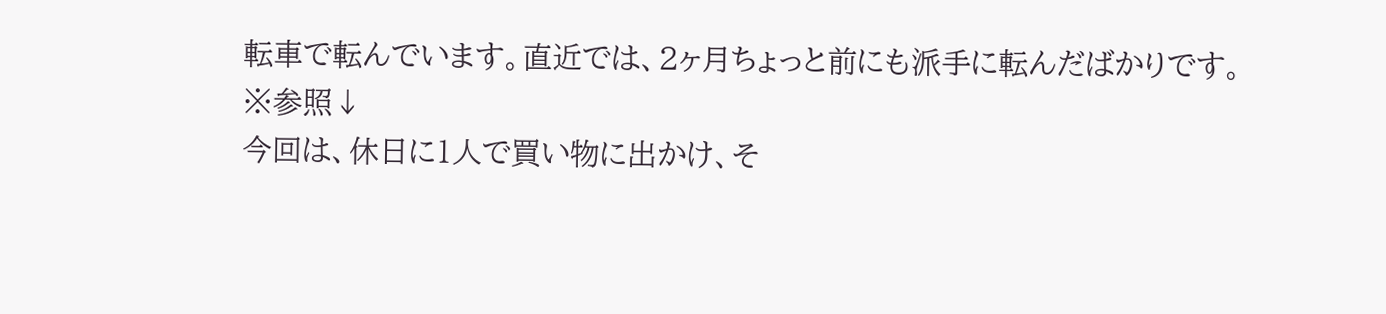転車で転んでいます。直近では、2ヶ月ちょっと前にも派手に転んだばかりです。
※参照↓
今回は、休日に1人で買い物に出かけ、そ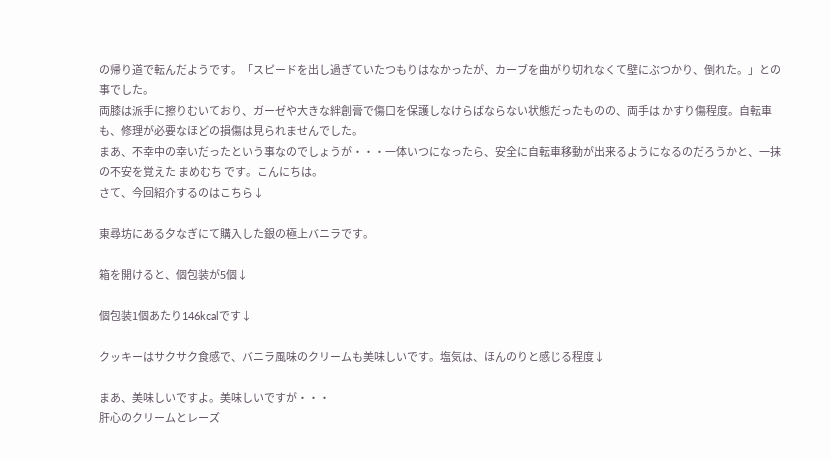の帰り道で転んだようです。「スピードを出し過ぎていたつもりはなかったが、カーブを曲がり切れなくて壁にぶつかり、倒れた。」との事でした。
両膝は派手に擦りむいており、ガーゼや大きな絆創膏で傷口を保護しなけらばならない状態だったものの、両手は かすり傷程度。自転車も、修理が必要なほどの損傷は見られませんでした。
まあ、不幸中の幸いだったという事なのでしょうが・・・一体いつになったら、安全に自転車移動が出来るようになるのだろうかと、一抹の不安を覚えた まめむち です。こんにちは。
さて、今回紹介するのはこちら↓

東尋坊にある夕なぎにて購入した銀の極上バニラです。

箱を開けると、個包装が5個↓

個包装1個あたり146kcalです↓

クッキーはサクサク食感で、バニラ風味のクリームも美味しいです。塩気は、ほんのりと感じる程度↓

まあ、美味しいですよ。美味しいですが・・・
肝心のクリームとレーズ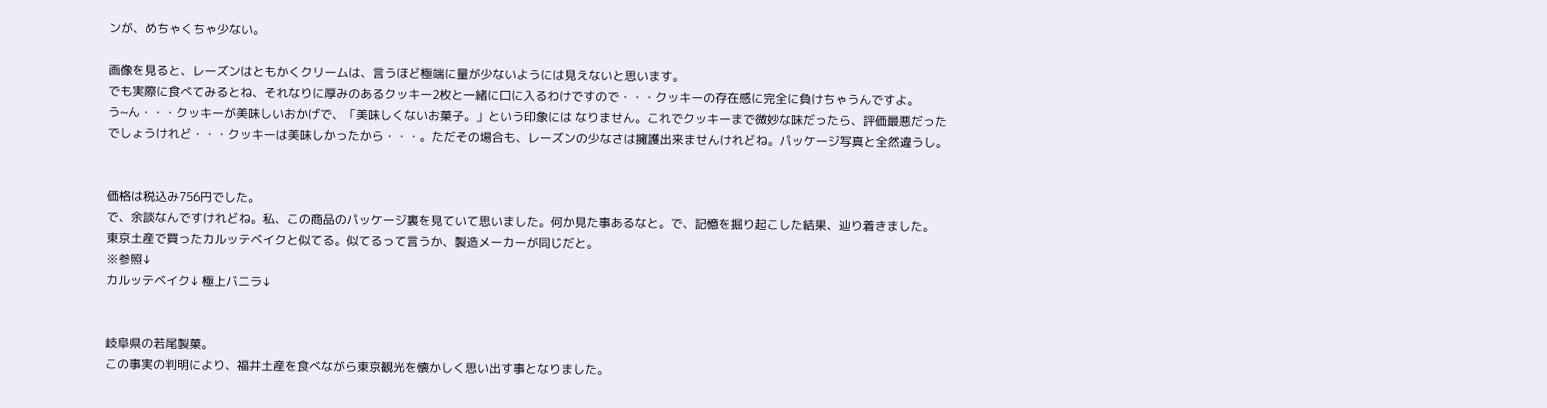ンが、めちゃくちゃ少ない。

画像を見ると、レーズンはともかくクリームは、言うほど極端に量が少ないようには見えないと思います。
でも実際に食べてみるとね、それなりに厚みのあるクッキー2枚と一緒に口に入るわけですので・・・クッキーの存在感に完全に負けちゃうんですよ。
う~ん・・・クッキーが美味しいおかげで、「美味しくないお菓子。」という印象には なりません。これでクッキーまで微妙な味だったら、評価最悪だったでしょうけれど・・・クッキーは美味しかったから・・・。ただその場合も、レーズンの少なさは擁護出来ませんけれどね。パッケージ写真と全然違うし。


価格は税込み756円でした。
で、余談なんですけれどね。私、この商品のパッケージ裏を見ていて思いました。何か見た事あるなと。で、記憶を掘り起こした結果、辿り着きました。
東京土産で買ったカルッテベイクと似てる。似てるって言うか、製造メーカーが同じだと。
※参照↓
カルッテベイク↓ 極上バニラ↓


岐阜県の若尾製菓。
この事実の判明により、福井土産を食べながら東京観光を懐かしく思い出す事となりました。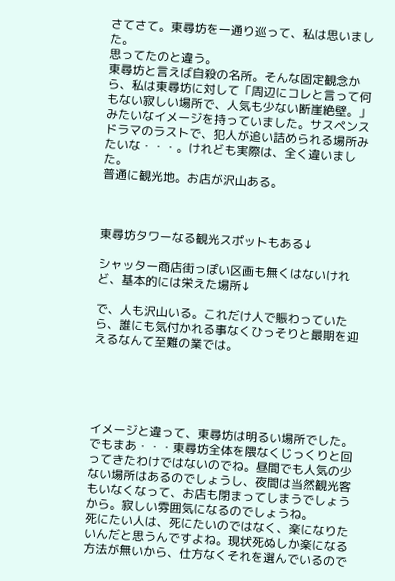さてさて。東尋坊を一通り巡って、私は思いました。
思ってたのと違う。
東尋坊と言えば自殺の名所。そんな固定観念から、私は東尋坊に対して「周辺にコレと言って何もない寂しい場所で、人気も少ない断崖絶壁。」みたいなイメージを持っていました。サスペンスドラマのラストで、犯人が追い詰められる場所みたいな・・・。けれども実際は、全く違いました。
普通に観光地。お店が沢山ある。



東尋坊タワーなる観光スポットもある↓

シャッター商店街っぽい区画も無くはないけれど、基本的には栄えた場所↓

で、人も沢山いる。これだけ人で賑わっていたら、誰にも気付かれる事なくひっそりと最期を迎えるなんて至難の業では。





イメージと違って、東尋坊は明るい場所でした。
でもまあ・・・東尋坊全体を隈なくじっくりと回ってきたわけではないのでね。昼間でも人気の少ない場所はあるのでしょうし、夜間は当然観光客もいなくなって、お店も閉まってしまうでしょうから。寂しい雰囲気になるのでしょうね。
死にたい人は、死にたいのではなく、楽になりたいんだと思うんですよね。現状死ぬしか楽になる方法が無いから、仕方なくそれを選んでいるので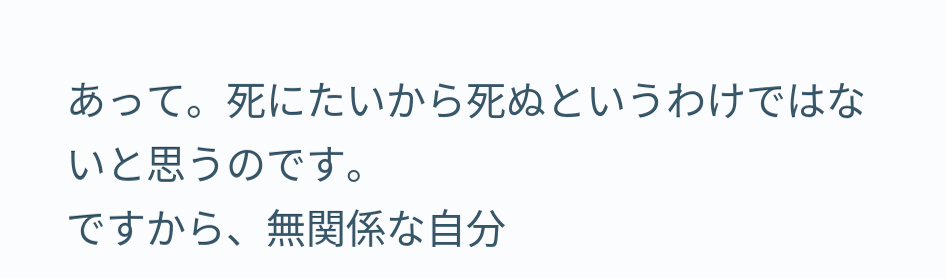あって。死にたいから死ぬというわけではないと思うのです。
ですから、無関係な自分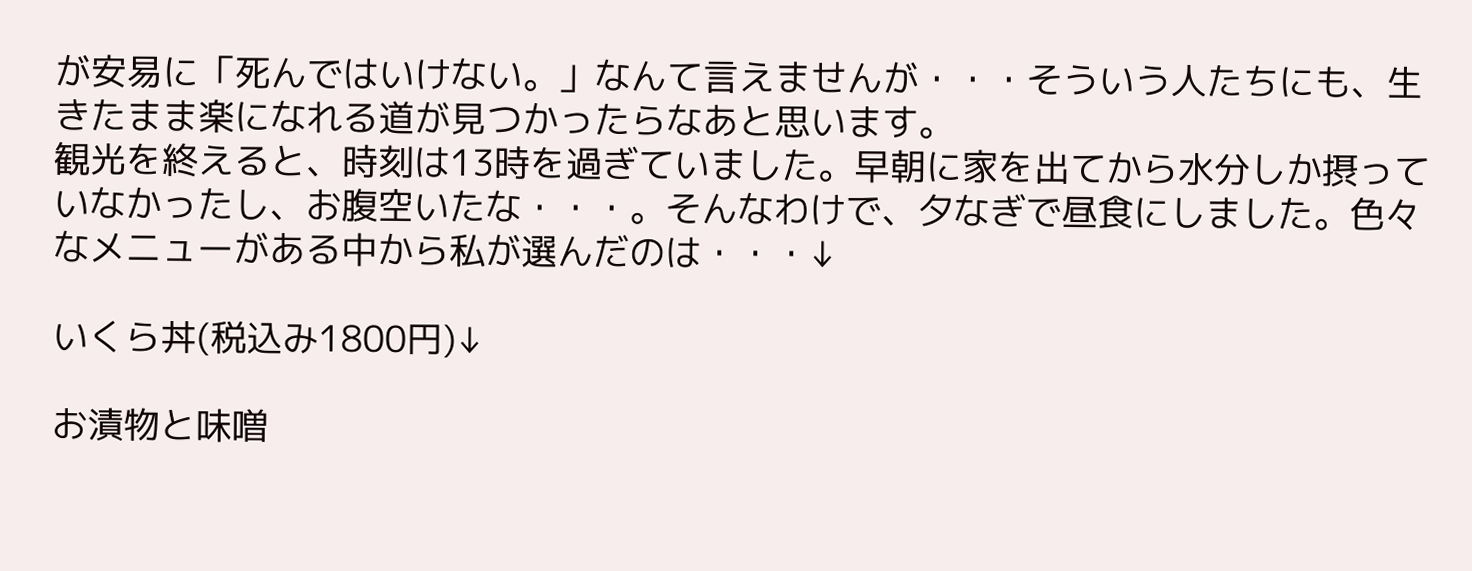が安易に「死んではいけない。」なんて言えませんが・・・そういう人たちにも、生きたまま楽になれる道が見つかったらなあと思います。
観光を終えると、時刻は13時を過ぎていました。早朝に家を出てから水分しか摂っていなかったし、お腹空いたな・・・。そんなわけで、夕なぎで昼食にしました。色々なメニューがある中から私が選んだのは・・・↓

いくら丼(税込み1800円)↓

お漬物と味噌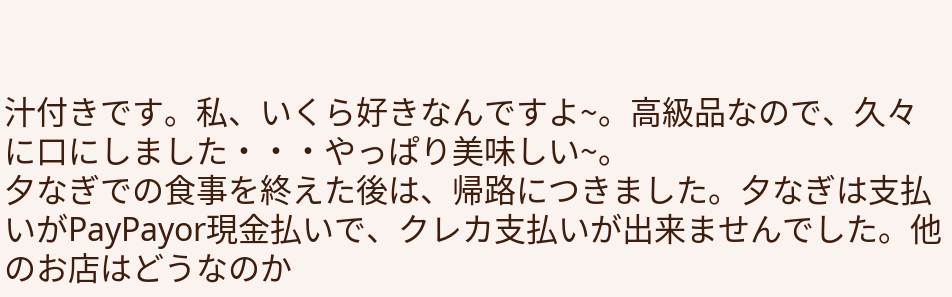汁付きです。私、いくら好きなんですよ~。高級品なので、久々に口にしました・・・やっぱり美味しい~。
夕なぎでの食事を終えた後は、帰路につきました。夕なぎは支払いがPayPayor現金払いで、クレカ支払いが出来ませんでした。他のお店はどうなのか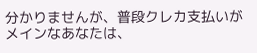分かりませんが、普段クレカ支払いがメインなあなたは、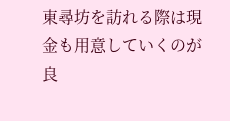東尋坊を訪れる際は現金も用意していくのが良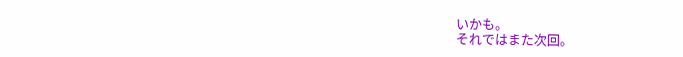いかも。
それではまた次回。